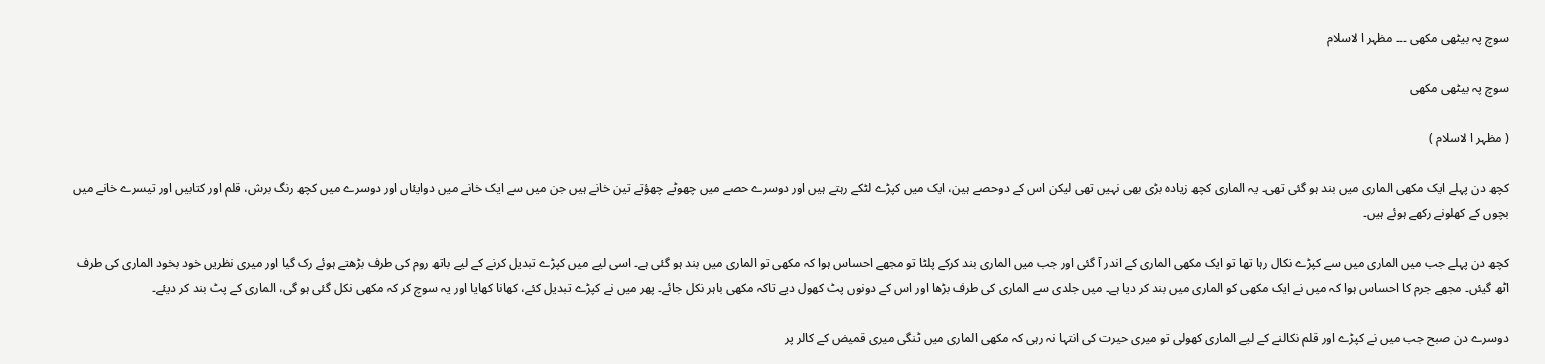سوچ پہ بیٹھی مکھی ۔۔۔ مظہر ا لاسلام

سوچ پہ بیٹھی مکھی

( مظہر ا لاسلام )

کچھ دن پہلے ایک مکھی الماری میں بند ہو گئی تھی۔ یہ الماری کچھ زیادہ بڑی بھی نہیں تھی لیکن اس کے دوحصے ہین، ایک میں کپڑے لٹکے رہتے ہیں اور دوسرے حصے میں چھوٹے چھؤتے تین خانے ہیں جن میں سے ایک خانے میں دوایئاں اور دوسرے میں کچھ رنگ برش، قلم اور کتابیں اور تیسرے خانے میں بچوں کے کھلونے رکھے ہوئے ہیں۔

کچھ دن پہلے جب میں الماری میں سے کپڑے نکال رہا تھا تو ایک مکھی الماری کے اندر آ گئی اور جب میں الماری بند کرکے پلٹا تو مجھے احساس ہوا کہ مکھی تو الماری میں بند ہو گئی ہے۔ اسی لیے میں کپڑے تبدیل کرنے کے لیے باتھ روم کی طرف بڑھتے ہوئے رک گیا اور میری نظریں خود بخود الماری کی طرف اٹھ گیئں۔ مجھے جرم کا احساس ہوا کہ میں نے ایک مکھی کو الماری میں بند کر دیا ہے۔ میں جلدی سے الماری کی طرف بڑھا اور اس کے دونوں پٹ کھول دیے تاکہ مکھی باہر نکل جائے۔ پھر میں نے کپڑے تبدیل کئے، کھانا کھایا اور یہ سوچ کر کہ مکھی نکل گئی ہو گی، الماری کے پٹ بند کر دیئے۔

دوسرے دن صبح جب میں نے کپڑے اور قلم نکالنے کے لیے الماری کھولی تو میری حیرت کی انتہا نہ رہی کہ مکھی الماری میں ٹنگی میری قمیض کے کالر پر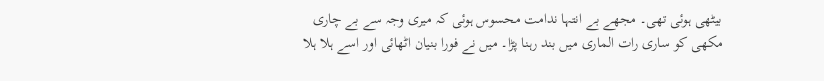بیٹھی ہوئی تھی۔ مجھے بے انتہا ندامت محسوس ہوئی کہ میری وجہ سے بے چاری مکھی کو ساری رات الماری میں بند رہنا پڑا۔ میں نے فورا بنیان اٹھائی اور اسے ہلا ہلا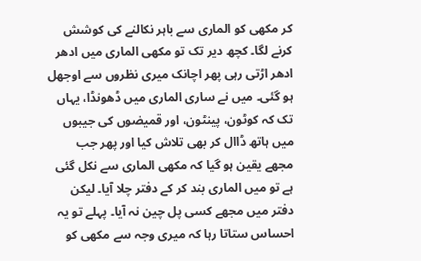کر مکھی کو الماری سے باہر نکالنے کی کوشش کرنے لگا۔ کچھ دیر تک تو مکھی الماری میں ادھر ادھر اڑتی رہی پھر اچانک میری نظروں سے اوجھل ہو گئی۔ میں نے ساری الماری میں ڈھونڈا، یہاں تک کہ کوٹون، پینٹون، اور قمیضوں کی جیبوں میں ہاتھ ڈاال کر بھی تلاش کیا اور پھر جب مجھے یقین ہو گیا کہ مکھی الماری سے نکل گئی ہے تو میں الماری بند کر کے دفتر چلا آیا۔ لیکن دفتر میں مجھے کسی پل چین نہ آیا۔ پہلے تو یہ احساس ستاتا رہا کہ میری وجہ سے مکھی کو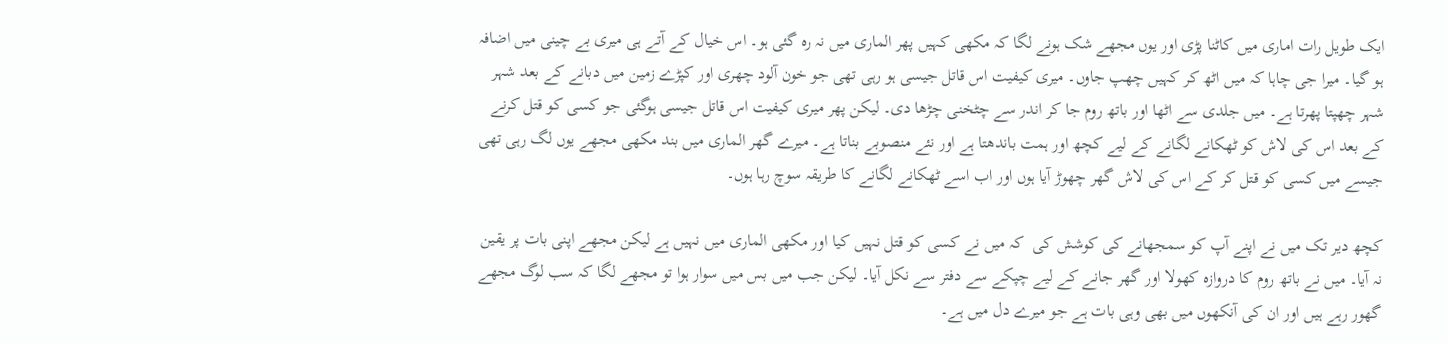ایک طویل رات اماری میں کاٹنا پڑی اور یوں مجھے شک ہونے لگا کہ مکھی کہیں پھر الماری میں نہ رہ گئی ہو۔ اس خیال کے آتے ہی میری بے چینی میں اضافہ ہو گیا۔ میرا جی چاہا کہ میں اٹھ کر کہیں چھپ جاوں۔ میری کیفیت اس قاتل جیسی ہو رہی تھی جو خون آلود چھری اور کپڑے زمین میں دبانے کے بعد شہر شہر چھپتا پھرتا ہے۔ میں جلدی سے اٹھا اور باتھ روم جا کر اندر سے چٹخنی چڑھا دی۔ لیکن پھر میری کیفیت اس قاتل جیسی ہوگئی جو کسی کو قتل کرنے کے بعد اس کی لاش کو ٹھکانے لگانے کے لیے کچھ اور ہمت باندھتا ہے اور نئے منصوبے بناتا ہے۔ میرے گھر الماری میں بند مکھی مجھے یوں لگ رہی تھی جیسے میں کسی کو قتل کر کے اس کی لاش گھر چھوڑ آیا ہوں اور اب اسے ٹھکانے لگانے کا طریقہ سوچ رہا ہوں۔

کچھ دیر تک میں نے اپنے آپ کو سمجھانے کی کوشش کی  کہ میں نے کسی کو قتل نہیں کیا اور مکھی الماری میں نہیں ہے لیکن مجھے اپنی بات پر یقین نہ آیا۔ میں نے باتھ روم کا دروازہ کھولا اور گھر جانے کے لیے چپکے سے دفتر سے نکل آیا۔ لیکن جب میں بس میں سوار ہوا تو مجھے لگا کہ سب لوگ مجھے گھور رہے ہیں اور ان کی آنکھوں میں بھی وہی بات ہے جو میرے دل میں ہے۔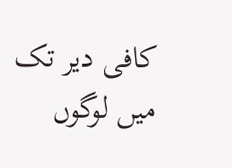کافی دیر تک میں لوگوں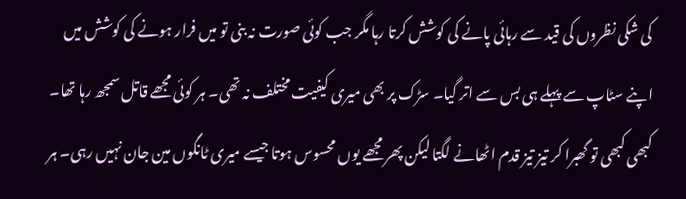کی شکی نظروں کی قید سے رہائی پانے کی کوشش کرتا رہا مگر جب کوئی صورت نہ بنی تو میں فرار ہونے کی کوشش میں اپنے سٹاپ سے پہلے ہی بس سے اتر گیا۔ سڑک پر بھی میری کیفیت مختلف نہ تھی۔ ہر کوئی مجھے قاتل سمجھ رہا تھا۔ کبھی کبھی تو گھبرا کر تیز تیز قدم اٹھانے لگتا لیکن پھر مجھے یوں محسوس ہوتا جیسے میری ٹانگوں مین جان نہیں رہی۔ ہر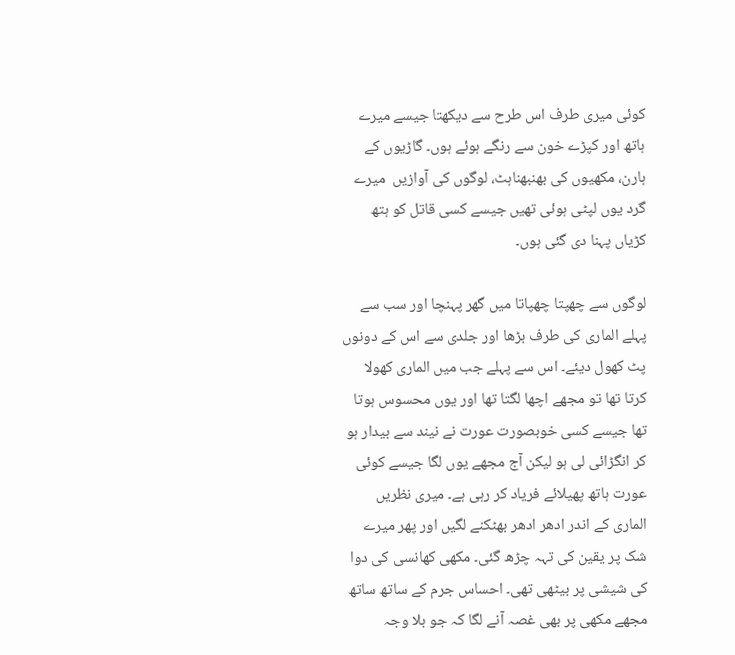کوئی میری طرف اس طرح سے دیکھتا جیسے میرے ہاتھ اور کپڑے خون سے رنگے ہوئے ہوں۔ گاڑیوں کے ہارن، مکھیوں کی بھنبھناہٹ، لوگوں کی آوازیں  میرے گرد یوں لپٹی ہوئی تھیں جیسے کسی قاتل کو ہتھ کڑیاں پہنا دی گئی ہوں۔

لوگوں سے چھپتا چھپاتا میں گھر پہنچا اور سب سے پہلے الماری کی طرف بڑھا اور جلدی سے اس کے دونوں پٹ کھول دیئے۔ اس سے پہلے جب میں الماری کھولا کرتا تھا تو مجھے اچھا لگتا تھا اور یوں محسوس ہوتا تھا جیسے کسی خوبصورت عورت نے نیند سے بیدار ہو کر انگڑائی لی ہو لیکن آج مجھے یوں لگا جیسے کوئی عورت ہاتھ پھیلائے فریاد کر رہی ہے۔ میری نظریں الماری کے اندر ادھر ادھر بھٹکنے لگیں اور پھر میرے شک پر یقین کی تہہ چڑھ گئی۔ مکھی کھانسی کی دوا کی شیشی پر بیٹھی تھی۔ احساس جرم کے ساتھ ساتھ مجھے مکھی پر بھی غصہ آنے لگا کہ جو بلا وجہ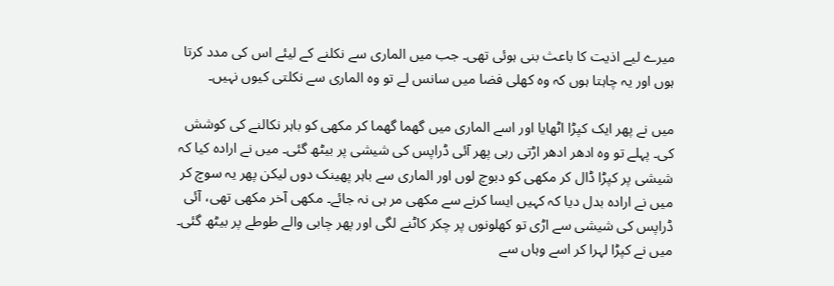میرے لیے اذیت کا باعث بنی ہوئی تھی۔ جب میں الماری سے نکلنے کے لیئے اس کی مدد کرتا ہوں اور یہ چاہتا ہوں کہ وہ کھلی فضا میں سانس لے تو وہ الماری سے نکلتی کیوں نہیں۔

میں نے پھر ایک کپڑا اٹھایا اور اسے الماری میں گھما گھما کر مکھی کو باہر نکالنے کی کوشش کی۔ پہلے تو وہ ادھر ادھر اڑتی رہی پھر آئی ڈراپس کی شیشی پر بیٹھ گئی۔ میں نے ارادہ کیا کہ شیشی پر کپڑا ڈال کر مکھی کو دبوچ لوں اور الماری سے باہر پھینک دوں لیکن پھر یہ سوچ کر میں نے ارادہ بدل دیا کہ کہیں ایسا کرنے سے مکھی مر ہی نہ جائے۔ مکھی آخر مکھی تھی، آئی ڈراپس کی شیشی سے اڑی تو کھلونوں پر چکر کاٹنے لگی اور پھر چابی والے طوطے پر بیٹھ گئی۔ میں نے کپڑا لہرا کر اسے وہاں سے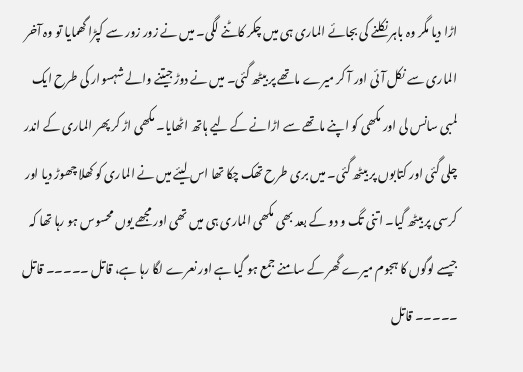اڑا دیا مگر وہ باہر نکلنے کی بجائے الماری ہی میں چکر کاٹنے لگی۔ میں نے زور زور سے کپڑا گھمایا تو وہ آخر الماری سے نکل آئی اور آ کر میرے ماتھے پر بیٹھ گئی۔ میں نے دوڑ جیتنے والے شہسوار کی طرح ایک لمبی سانس لی اور مکھی کو اپنے ماتھے سے اڑانے کے لیے ہاتھ اٹھایا۔ مکھی اڑ کر پھر الماری کے اندر چلی گئی اور کتابوں پر بیٹھ گئی۔ میں بری طرح تھک چکا تھا اس لیئے میں نے الماری کو کھلا چھوڑ دیا اور کرسی پر بیٹھ گیا۔ اتنی تگ و دو کے بعد بھی مکھی الماری ہی میں تھی اور مجھے یوں محسوس ہو رہا تھا کہ جیسے لوگوں کا ہجوم میرے گھر کے سامنے جمع ہو گیا ہے اور نعرے لگا رہا ہے، قاتل ۔۔۔۔۔ قاتل ۔۔۔۔۔ قاتل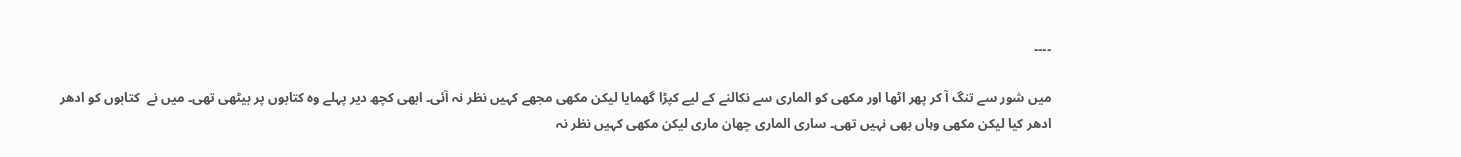۔۔۔۔

میں شور سے تنگ آ کر پھر اٹھا اور مکھی کو الماری سے نکالنے کے لیے کپڑا گھمایا لیکن مکھی مجھے کہیں نظر نہ آئی۔ ابھی کچھ دیر پہلے وہ کتابوں پر بیٹھی تھی۔ میں نے  کتابوں کو ادھر ادھر کیا لیکن مکھی وہاں بھی نہیں تھی۔ ساری الماری چھان ماری لیکن مکھی کہیں نظر نہ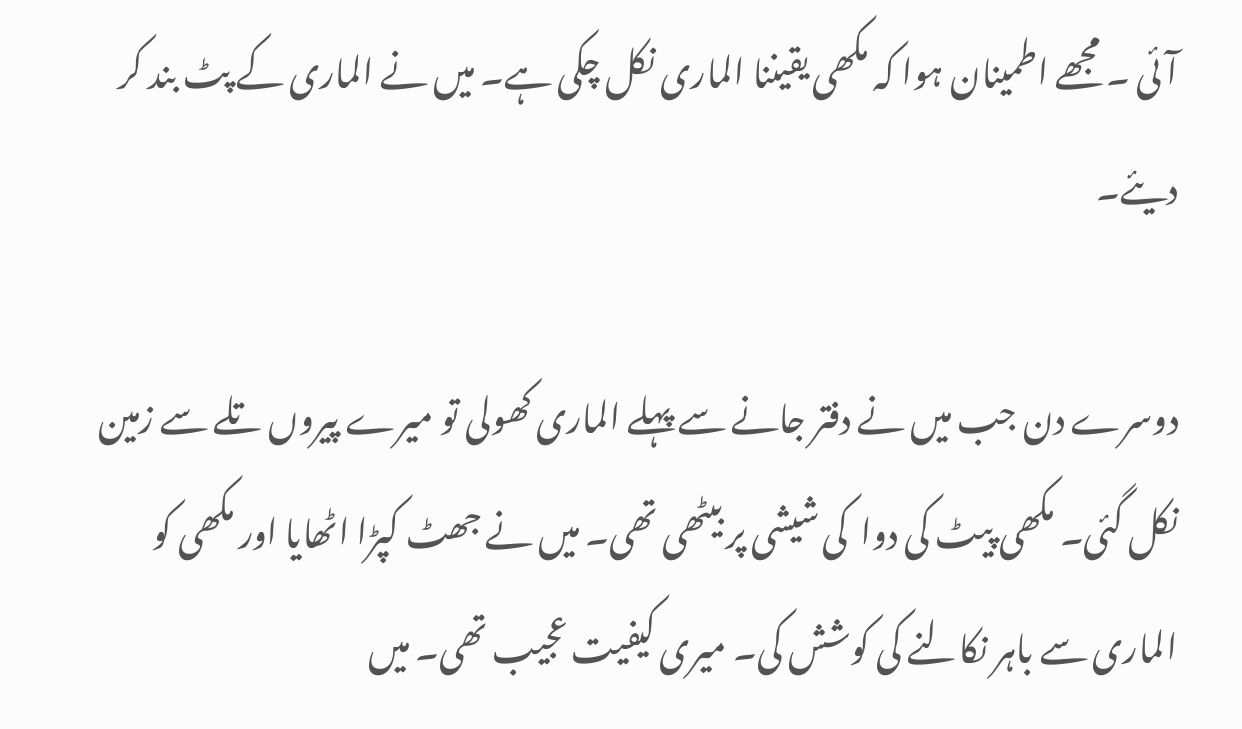آئی ۔ مجھے اطمینان ہوا کہ مکھی یقیننا الماری نکل چکی ہے۔ میں نے الماری کے پٹ بند کر دیئے۔

دوسرے دن جب میں نے دفتر جانے سے پہلے الماری کھولی تو میرے پیروں تلے سے زمین نکل گئی۔ مکھی پیٹ کی دوا  کی شیشی پر بیٹھی تھی۔ میں نے جھٹ کپڑا اٹھایا اور مکھی کو الماری سے باہر نکالنے کی کوشش کی۔ میری کیفیت عجیب تھی۔ میں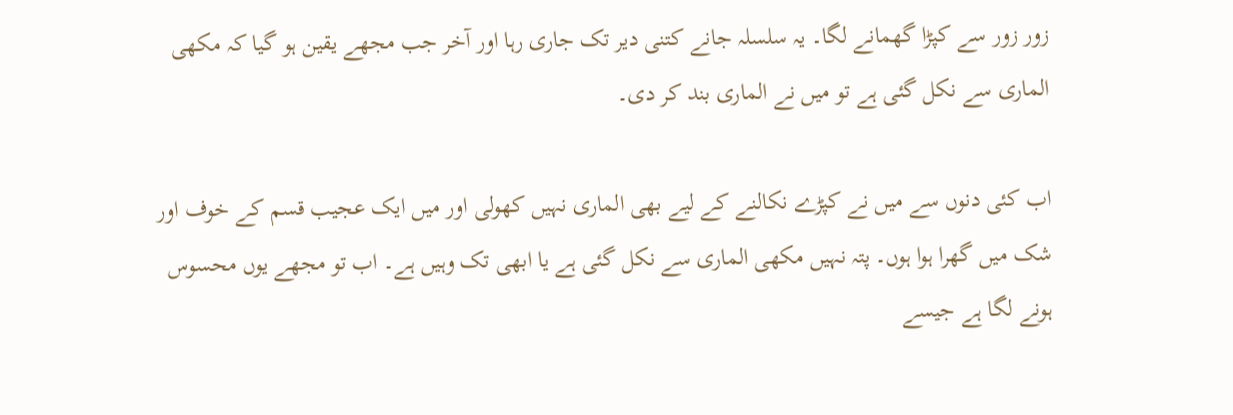زور زور سے کپڑا گھمانے لگا۔ یہ سلسلہ جانے کتنی دیر تک جاری رہا اور آخر جب مجھے یقین ہو گیا کہ مکھی الماری سے نکل گئی ہے تو میں نے الماری بند کر دی۔

اب کئی دنوں سے میں نے کپڑے نکالنے کے لیے بھی الماری نہیں کھولی اور میں ایک عجیب قسم کے خوف اور شک میں گھرا ہوا ہوں۔ پتہ نہیں مکھی الماری سے نکل گئی ہے یا ابھی تک وہیں ہے۔ اب تو مجھے یوں محسوس ہونے لگا ہے جیسے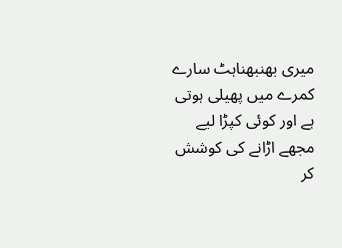میری بھنبھناہٹ سارے کمرے میں پھیلی ہوتی ہے اور کوئی کپڑا لیے مجھے اڑانے کی کوشش کر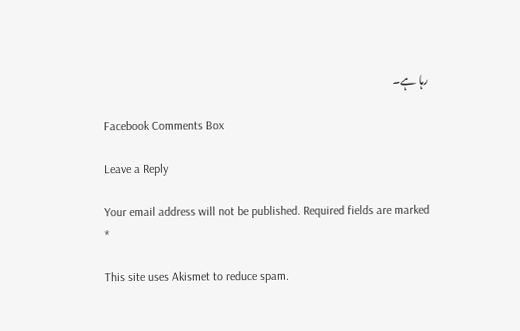رہا ہے۔

Facebook Comments Box

Leave a Reply

Your email address will not be published. Required fields are marked *

This site uses Akismet to reduce spam.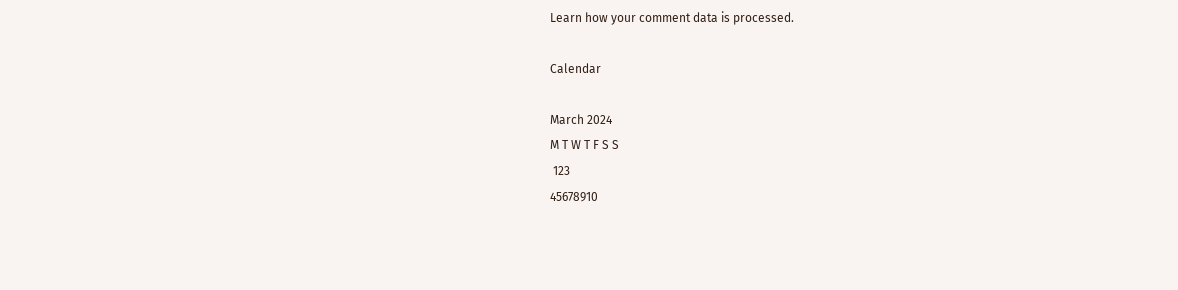Learn how your comment data is processed.

Calendar

March 2024
M T W T F S S
 123
45678910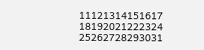11121314151617
18192021222324
25262728293031